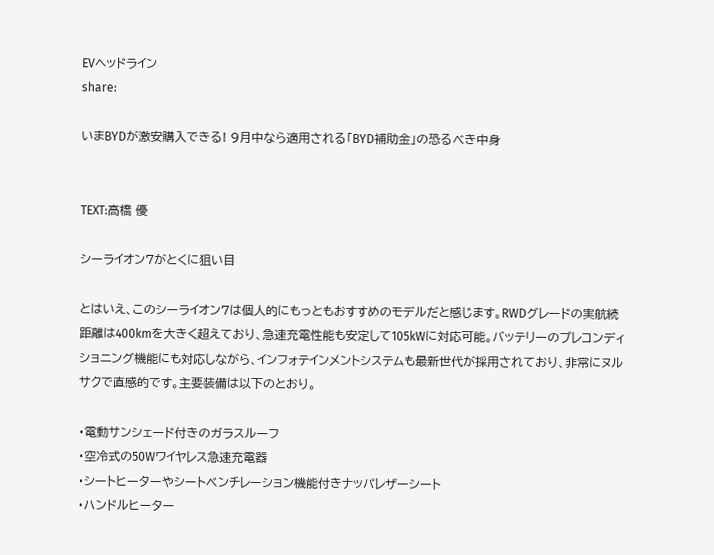EVヘッドライン
share:

いまBYDが激安購入できる! 9月中なら適用される「BYD補助金」の恐るべき中身


TEXT:高橋 優

シーライオン7がとくに狙い目

とはいえ、このシーライオン7は個人的にもっともおすすめのモデルだと感じます。RWDグレードの実航続距離は400kmを大きく超えており、急速充電性能も安定して105kWに対応可能。バッテリーのプレコンディショニング機能にも対応しながら、インフォテインメントシステムも最新世代が採用されており、非常にヌルサクで直感的です。主要装備は以下のとおり。

・電動サンシェード付きのガラスルーフ
・空冷式の50Wワイヤレス急速充電器
・シートヒーターやシートベンチレーション機能付きナッパレザーシート
・ハンドルヒーター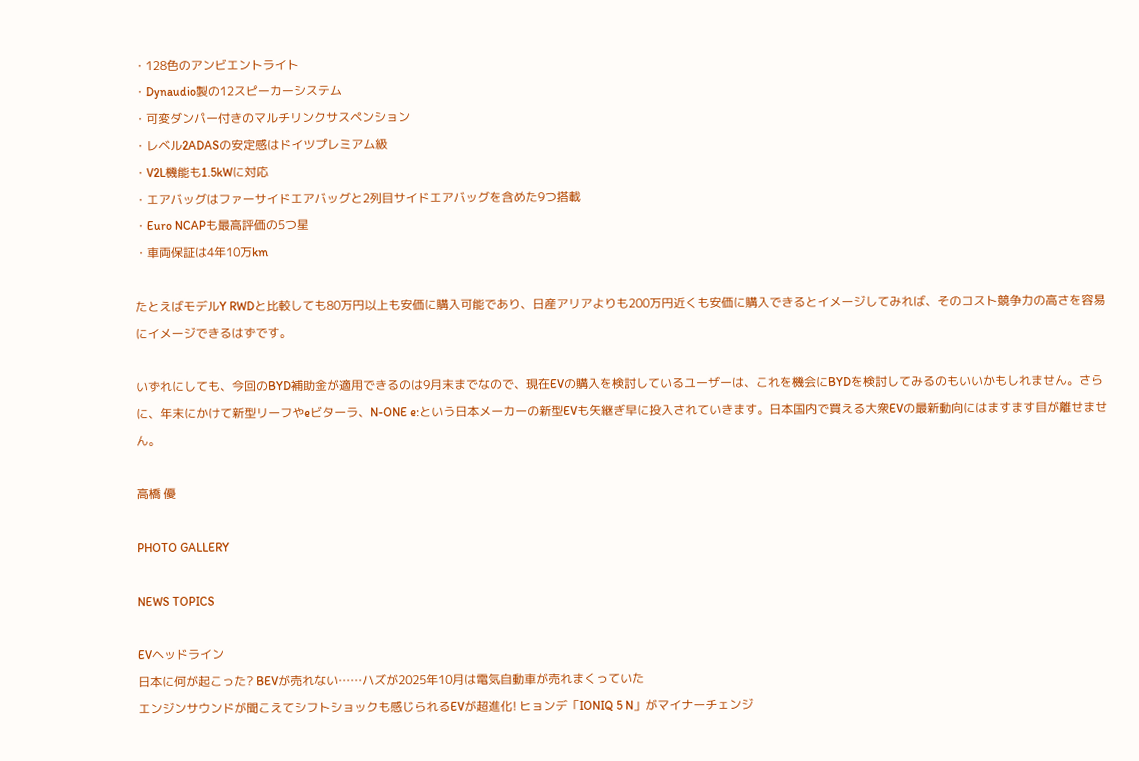・128色のアンビエントライト
・Dynaudio製の12スピーカーシステム
・可変ダンパー付きのマルチリンクサスペンション
・レベル2ADASの安定感はドイツプレミアム級
・V2L機能も1.5kWに対応
・エアバッグはファーサイドエアバッグと2列目サイドエアバッグを含めた9つ搭載
・Euro NCAPも最高評価の5つ星
・車両保証は4年10万km

たとえばモデルY RWDと比較しても80万円以上も安価に購入可能であり、日産アリアよりも200万円近くも安価に購入できるとイメージしてみれば、そのコスト競争力の高さを容易にイメージできるはずです。

いずれにしても、今回のBYD補助金が適用できるのは9月末までなので、現在EVの購入を検討しているユーザーは、これを機会にBYDを検討してみるのもいいかもしれません。さらに、年末にかけて新型リーフやeビターラ、N-ONE e:という日本メーカーの新型EVも矢継ぎ早に投入されていきます。日本国内で買える大衆EVの最新動向にはますます目が離せません。

高橋 優

PHOTO GALLERY

NEWS TOPICS

EVヘッドライン
日本に何が起こった? BEVが売れない……ハズが2025年10月は電気自動車が売れまくっていた
エンジンサウンドが聞こえてシフトショックも感じられるEVが超進化! ヒョンデ「IONIQ 5 N」がマイナーチェンジ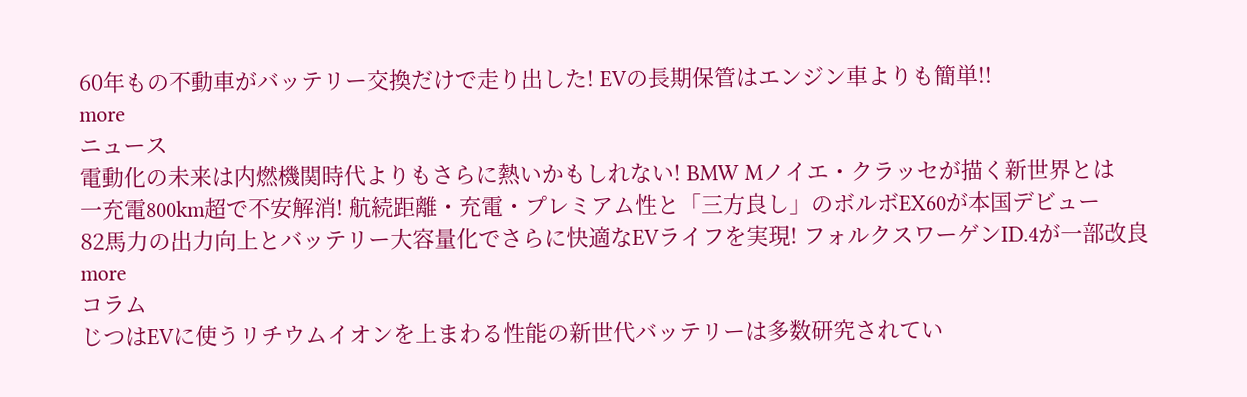60年もの不動車がバッテリー交換だけで走り出した! EVの長期保管はエンジン車よりも簡単!!
more
ニュース
電動化の未来は内燃機関時代よりもさらに熱いかもしれない! BMW Mノイエ・クラッセが描く新世界とは
一充電800km超で不安解消! 航続距離・充電・プレミアム性と「三方良し」のボルボEX60が本国デビュー
82馬力の出力向上とバッテリー大容量化でさらに快適なEVライフを実現! フォルクスワーゲンID.4が一部改良
more
コラム
じつはEVに使うリチウムイオンを上まわる性能の新世代バッテリーは多数研究されてい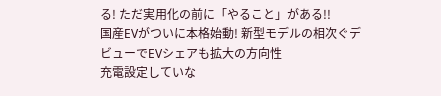る! ただ実用化の前に「やること」がある!!
国産EVがついに本格始動! 新型モデルの相次ぐデビューでEVシェアも拡大の方向性
充電設定していな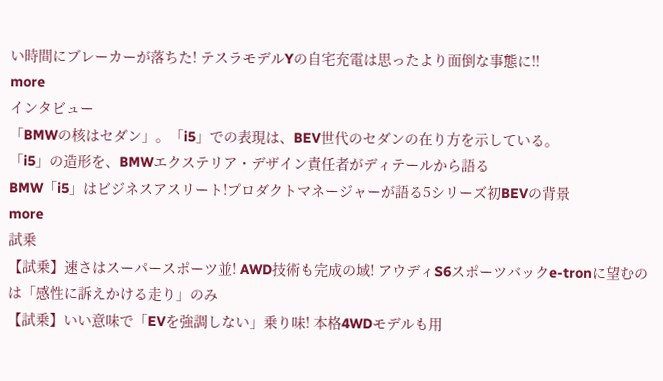い時間にブレーカーが落ちた! テスラモデルYの自宅充電は思ったより面倒な事態に!!
more
インタビュー
「BMWの核はセダン」。「i5」での表現は、BEV世代のセダンの在り方を示している。
「i5」の造形を、BMWエクステリア・デザイン責任者がディテールから語る
BMW「i5」はビジネスアスリート!プロダクトマネージャーが語る5シリーズ初BEVの背景
more
試乗
【試乗】速さはスーパースポーツ並! AWD技術も完成の域! アウディS6スポーツバックe-tronに望むのは「感性に訴えかける走り」のみ
【試乗】いい意味で「EVを強調しない」乗り味! 本格4WDモデルも用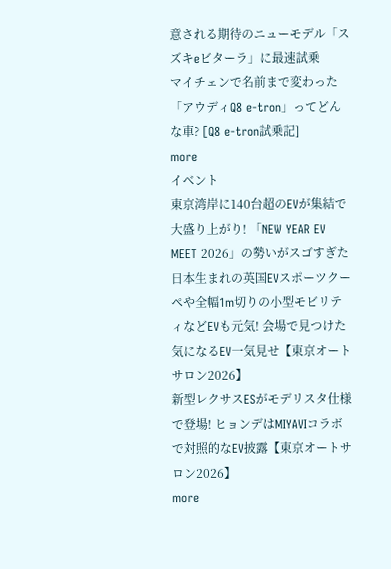意される期待のニューモデル「スズキeビターラ」に最速試乗
マイチェンで名前まで変わった「アウディQ8 e-tron」ってどんな車? [Q8 e-tron試乗記]
more
イベント
東京湾岸に140台超のEVが集結で大盛り上がり! 「NEW YEAR EV MEET 2026」の勢いがスゴすぎた
日本生まれの英国EVスポーツクーペや全幅1m切りの小型モビリティなどEVも元気! 会場で見つけた気になるEV一気見せ【東京オートサロン2026】
新型レクサスESがモデリスタ仕様で登場! ヒョンデはMIYAVIコラボで対照的なEV披露【東京オートサロン2026】
more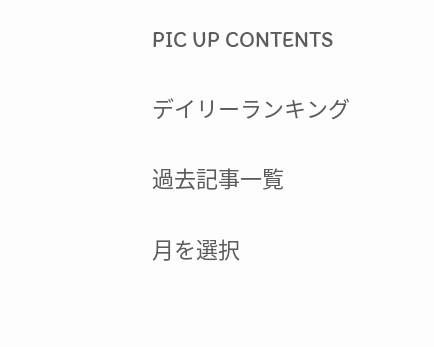PIC UP CONTENTS

デイリーランキング

過去記事一覧

月を選択